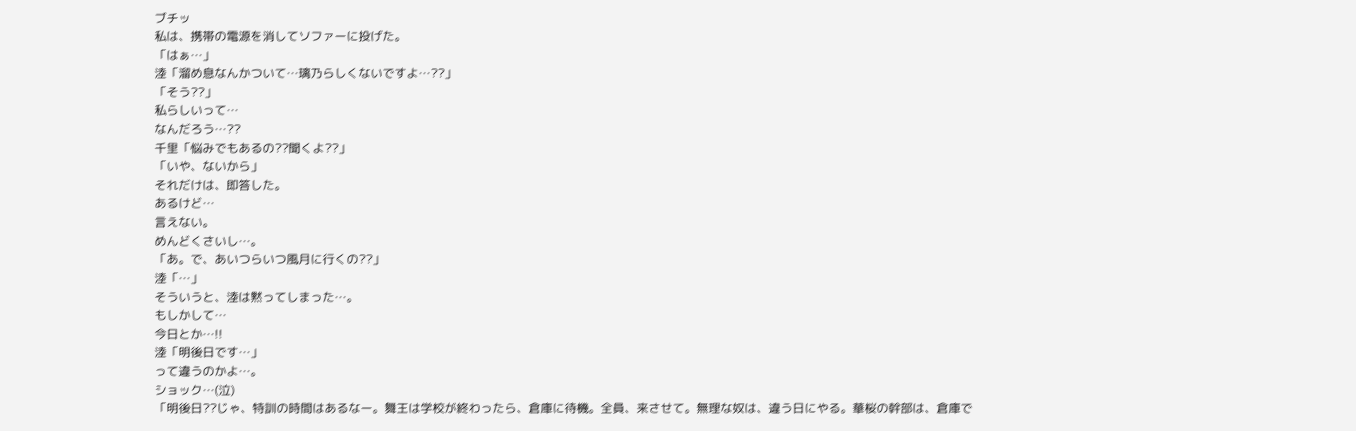ブチッ
私は、携帯の電源を消してソファーに投げた。
「はぁ…」
淕「溜め息なんかついて…璃乃らしくないですよ…??」
「そう??」
私らしいって…
なんだろう…??
千里「悩みでもあるの??聞くよ??」
「いや、ないから」
それだけは、即答した。
あるけど…
言えない。
めんどくさいし…。
「あ。で、あいつらいつ風月に行くの??」
淕「…」
そういうと、淕は黙ってしまった…。
もしかして…
今日とか…!!
淕「明後日です…」
って違うのかよ…。
ショック…(泣)
「明後日??じゃ、特訓の時間はあるなー。舞王は学校が終わったら、倉庫に待機。全員、来させて。無理な奴は、違う日にやる。華桜の幹部は、倉庫で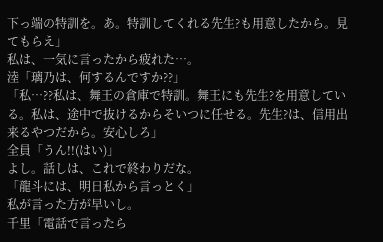下っ端の特訓を。あ。特訓してくれる先生?も用意したから。見てもらえ」
私は、一気に言ったから疲れた…。
淕「璃乃は、何するんですか??」
「私…??私は、舞王の倉庫で特訓。舞王にも先生?を用意している。私は、途中で抜けるからそいつに任せる。先生?は、信用出来るやつだから。安心しろ」
全員「うん!!(はい)」
よし。話しは、これで終わりだな。
「龍斗には、明日私から言っとく」
私が言った方が早いし。
千里「電話で言ったら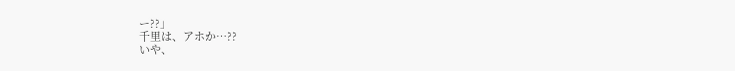ー??」
千里は、アホか…??
いや、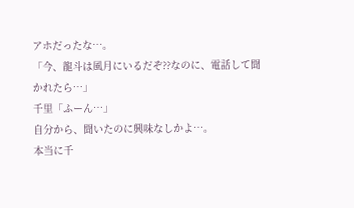アホだったな…。
「今、龍斗は風月にいるだぞ??なのに、電話して聞かれたら…」
千里「ふーん…」
自分から、聞いたのに興味なしかよ…。
本当に千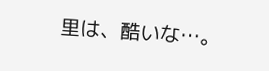里は、酷いな…。